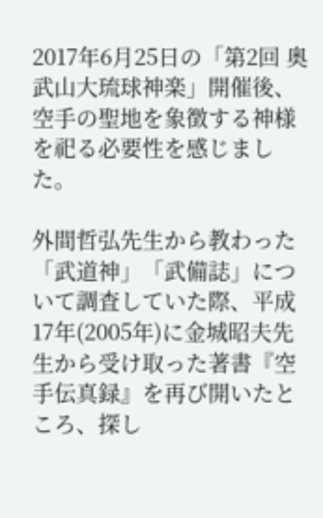2017年6月25日の「第2回 奥武山大琉球神楽」開催後、空手の聖地を象徴する神様を祀る必要性を感じました。

外間哲弘先生から教わった「武道神」「武備誌」について調査していた際、平成17年(2005年)に金城昭夫先生から受け取った著書『空手伝真録』を再び開いたところ、探し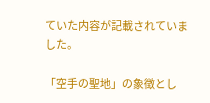ていた内容が記載されていました。

「空手の聖地」の象徴とし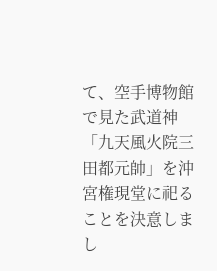て、空手博物館で見た武道神「九天風火院三田都元帥」を沖宮権現堂に祀ることを決意しまし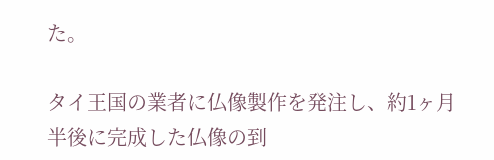た。

タイ王国の業者に仏像製作を発注し、約1ヶ月半後に完成した仏像の到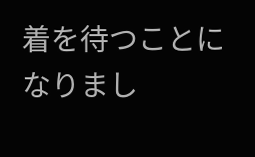着を待つことになりまし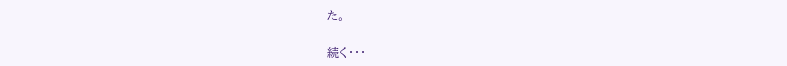た。

続く・・・